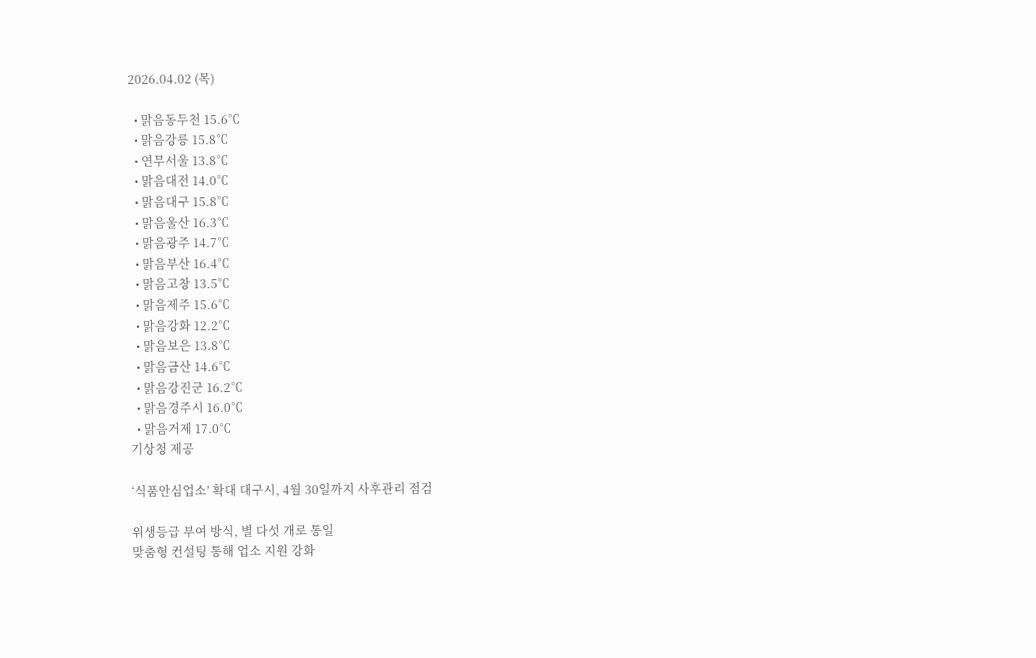2026.04.02 (목)

  • 맑음동두천 15.6℃
  • 맑음강릉 15.8℃
  • 연무서울 13.8℃
  • 맑음대전 14.0℃
  • 맑음대구 15.8℃
  • 맑음울산 16.3℃
  • 맑음광주 14.7℃
  • 맑음부산 16.4℃
  • 맑음고창 13.5℃
  • 맑음제주 15.6℃
  • 맑음강화 12.2℃
  • 맑음보은 13.8℃
  • 맑음금산 14.6℃
  • 맑음강진군 16.2℃
  • 맑음경주시 16.0℃
  • 맑음거제 17.0℃
기상청 제공

‘식품안심업소’ 확대 대구시, 4월 30일까지 사후관리 점검

위생등급 부여 방식, 별 다섯 개로 통일
맞춤형 컨설팅 통해 업소 지원 강화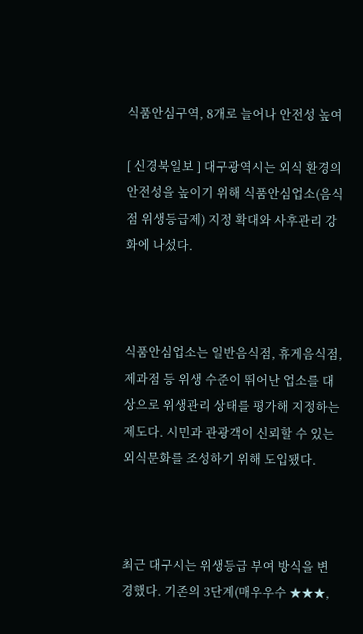식품안심구역, 8개로 늘어나 안전성 높여

[ 신경북일보 ] 대구광역시는 외식 환경의 안전성을 높이기 위해 식품안심업소(음식점 위생등급제) 지정 확대와 사후관리 강화에 나섰다.



식품안심업소는 일반음식점, 휴게음식점, 제과점 등 위생 수준이 뛰어난 업소를 대상으로 위생관리 상태를 평가해 지정하는 제도다. 시민과 관광객이 신뢰할 수 있는 외식문화를 조성하기 위해 도입됐다.



최근 대구시는 위생등급 부여 방식을 변경했다. 기존의 3단계(매우우수 ★★★,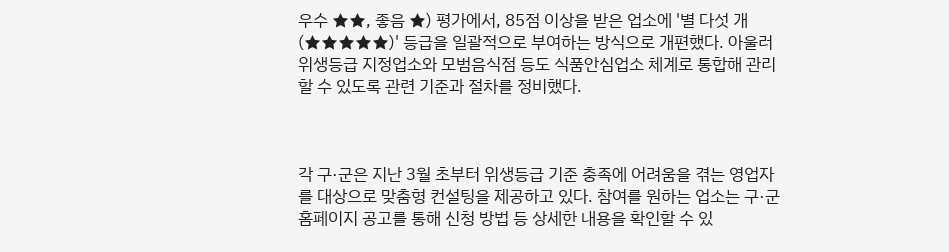우수 ★★, 좋음 ★) 평가에서, 85점 이상을 받은 업소에 '별 다섯 개(★★★★★)' 등급을 일괄적으로 부여하는 방식으로 개편했다. 아울러 위생등급 지정업소와 모범음식점 등도 식품안심업소 체계로 통합해 관리할 수 있도록 관련 기준과 절차를 정비했다.



각 구·군은 지난 3월 초부터 위생등급 기준 충족에 어려움을 겪는 영업자를 대상으로 맞춤형 컨설팅을 제공하고 있다. 참여를 원하는 업소는 구·군 홈페이지 공고를 통해 신청 방법 등 상세한 내용을 확인할 수 있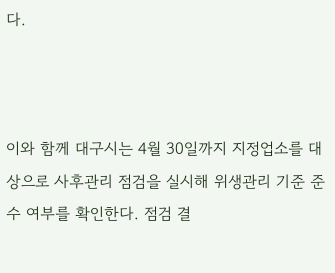다.



이와 함께 대구시는 4월 30일까지 지정업소를 대상으로 사후관리 점검을 실시해 위생관리 기준 준수 여부를 확인한다. 점검 결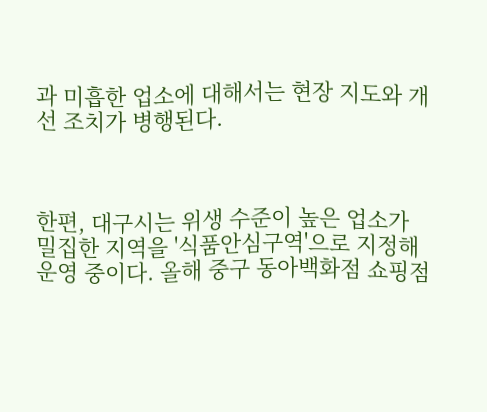과 미흡한 업소에 대해서는 현장 지도와 개선 조치가 병행된다.



한편, 대구시는 위생 수준이 높은 업소가 밀집한 지역을 '식품안심구역'으로 지정해 운영 중이다. 올해 중구 동아백화점 쇼핑점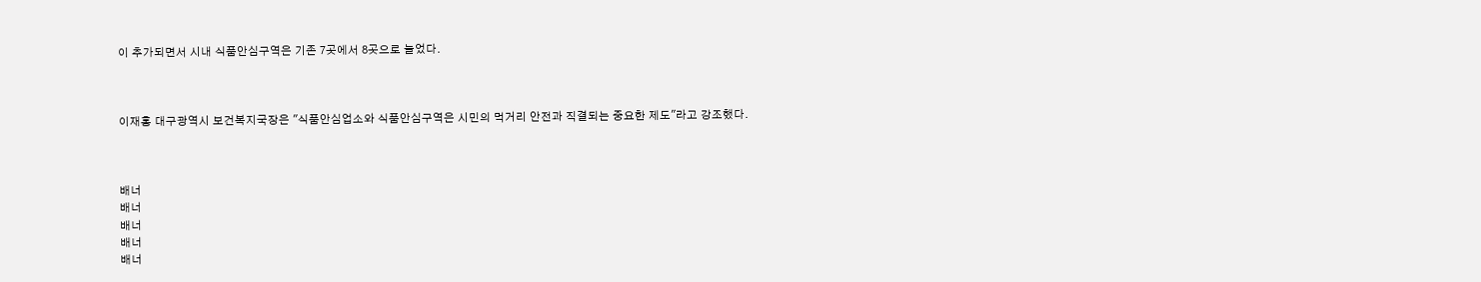이 추가되면서 시내 식품안심구역은 기존 7곳에서 8곳으로 늘었다.



이재홍 대구광역시 보건복지국장은 "식품안심업소와 식품안심구역은 시민의 먹거리 안전과 직결되는 중요한 제도"라고 강조했다.



배너
배너
배너
배너
배너